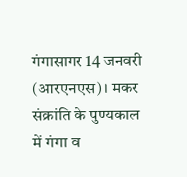गंगासागर 14 जनवरी (आरएनएस)। मकर संक्रांति के पुण्यकाल में गंगा व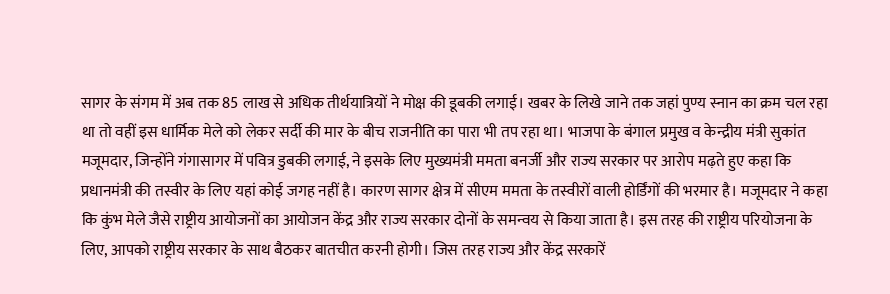सागर के संगम में अब तक 85 लाख से अधिक तीर्थयात्रियों ने मोक्ष की डूबकी लगाई। खबर के लिखे जाने तक जहां पुण्य स्नान का क्रम चल रहा था तो वहीं इस धार्मिक मेले को लेकर सर्दी की मार के बीच राजनीति का पारा भी तप रहा था। भाजपा के बंगाल प्रमुख व केन्द्रीय मंत्री सुकांत मजूमदार, जिन्होंने गंगासागर में पवित्र डुबकी लगाई, ने इसके लिए मुख्यमंत्री ममता बनर्जी और राज्य सरकार पर आरोप मढ़ते हुए कहा कि प्रधानमंत्री की तस्वीर के लिए यहां कोई जगह नहीं है। कारण सागर क्षेत्र में सीएम ममता के तस्वीरों वाली होर्डिंगों की भरमार है। मजूमदार ने कहा कि कुंभ मेले जैसे राष्ट्रीय आयोजनों का आयोजन केंद्र और राज्य सरकार दोनों के समन्वय से किया जाता है। इस तरह की राष्ट्रीय परियोजना के लिए, आपको राष्ट्रीय सरकार के साथ बैठकर बातचीत करनी होगी। जिस तरह राज्य और केंद्र सरकारें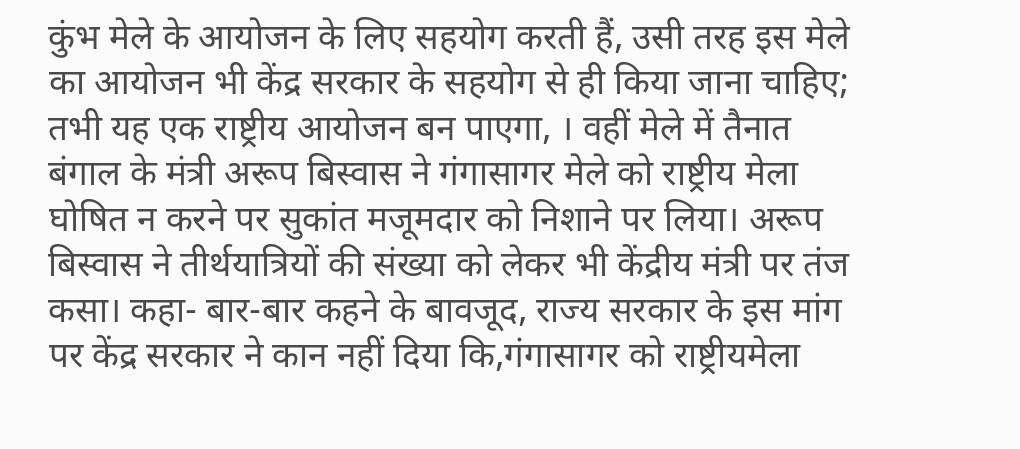कुंभ मेले के आयोजन के लिए सहयोग करती हैं, उसी तरह इस मेले का आयोजन भी केंद्र सरकार के सहयोग से ही किया जाना चाहिए; तभी यह एक राष्ट्रीय आयोजन बन पाएगा, । वहीं मेले में तैनात बंगाल के मंत्री अरूप बिस्वास ने गंगासागर मेले को राष्ट्रीय मेला घोषित न करने पर सुकांत मजूमदार को निशाने पर लिया। अरूप बिस्वास ने तीर्थयात्रियों की संख्या को लेकर भी केंद्रीय मंत्री पर तंज कसा। कहा- बार-बार कहने के बावजूद, राज्य सरकार के इस मांग पर केंद्र सरकार ने कान नहीं दिया कि,गंगासागर को राष्ट्रीयमेला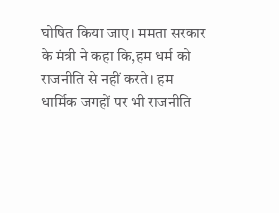घोषित किया जाए। ममता सरकार के मंत्री ने कहा कि,हम धर्म को राजनीति से नहीं करते। हम धार्मिक जगहों पर भी राजनीति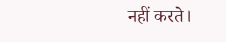नहीं करते।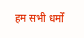हम सभी धर्मों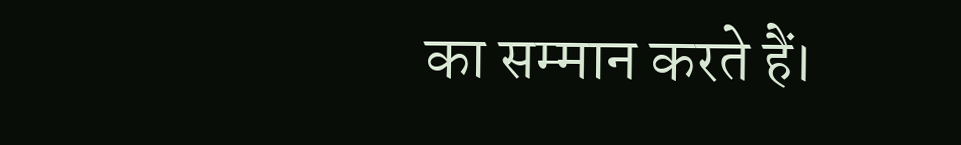का सम्मान करते हैं।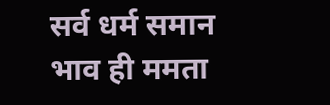सर्व धर्म समान भाव ही ममता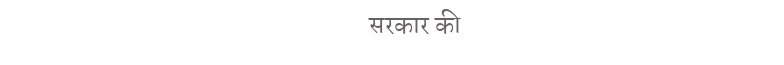सरकार की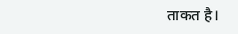ताकत है।